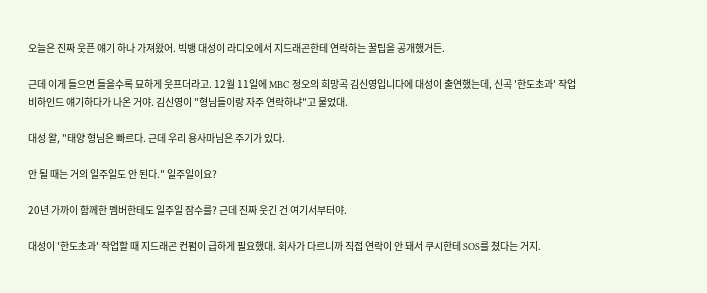오늘은 진짜 웃픈 얘기 하나 가져왔어. 빅뱅 대성이 라디오에서 지드래곤한테 연락하는 꿀팁을 공개했거든.

근데 이게 들으면 들을수록 묘하게 웃프더라고. 12월 11일에 MBC 정오의 희망곡 김신영입니다에 대성이 출연했는데, 신곡 '한도초과' 작업 비하인드 얘기하다가 나온 거야. 김신영이 "형님들이랑 자주 연락하냐"고 물었대.

대성 왈, "태양 형님은 빠르다. 근데 우리 용사마님은 주기가 있다.

안 될 때는 거의 일주일도 안 된다." 일주일이요?

20년 가까이 함께한 멤버한테도 일주일 잠수를? 근데 진짜 웃긴 건 여기서부터야.

대성이 '한도초과' 작업할 때 지드래곤 컨펌이 급하게 필요했대. 회사가 다르니까 직접 연락이 안 돼서 쿠시한테 SOS를 쳤다는 거지.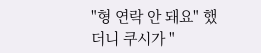"형 연락 안 돼요" 했더니 쿠시가 "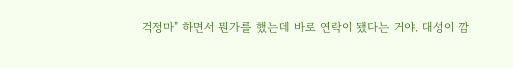걱정마" 하면서 뭔가를 했는데 바로 연락이 됐다는 거야. 대성이 깜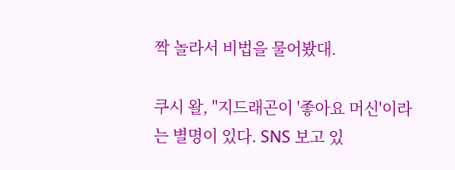짝 놀라서 비법을 물어봤대.

쿠시 왈, "지드래곤이 '좋아요 머신'이라는 별명이 있다. SNS 보고 있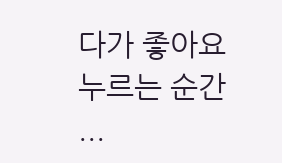다가 좋아요 누르는 순간 ...